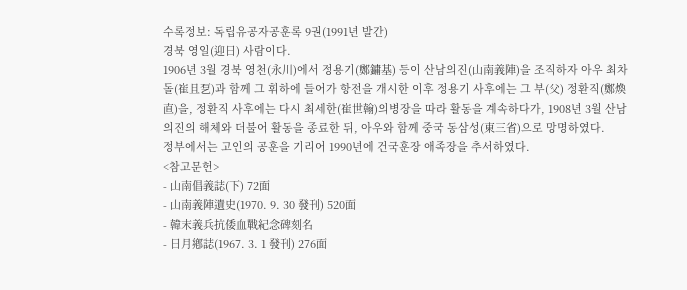수록정보: 독립유공자공훈록 9권(1991년 발간)
경북 영일(迎日) 사람이다.
1906년 3월 경북 영천(永川)에서 정용기(鄭鏞基) 등이 산남의진(山南義陣)을 조직하자 아우 최차돌(崔且乭)과 함께 그 휘하에 들어가 항전을 개시한 이후 정용기 사후에는 그 부(父) 정환직(鄭煥直)을, 정환직 사후에는 다시 최세한(崔世翰)의병장을 따라 활동을 계속하다가, 1908년 3월 산남의진의 해체와 더불어 활동을 종료한 뒤, 아우와 함께 중국 동삼성(東三省)으로 망명하였다.
정부에서는 고인의 공훈을 기리어 1990년에 건국훈장 애족장을 추서하였다.
<참고문헌>
- 山南倡義誌(下) 72面
- 山南義陣遺史(1970. 9. 30 發刊) 520面
- 韓末義兵抗倭血戰紀念碑刻名
- 日月鄕誌(1967. 3. 1 發刊) 276面